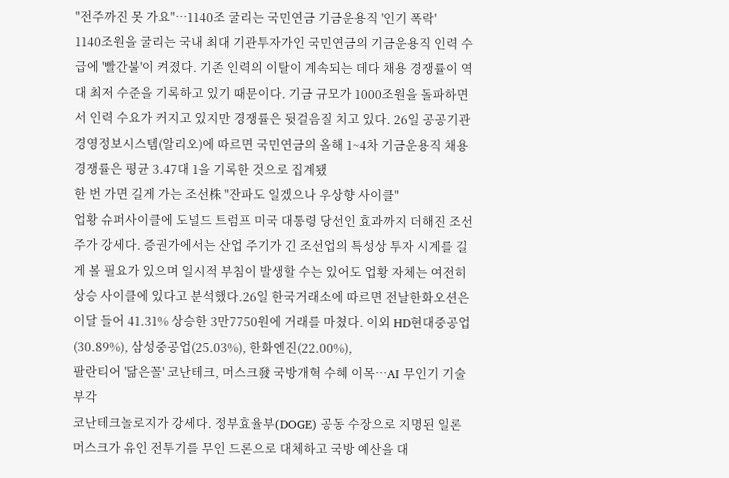"전주까진 못 가요"…1140조 굴리는 국민연금 기금운용직 '인기 폭락'
1140조원을 굴리는 국내 최대 기관투자가인 국민연금의 기금운용직 인력 수급에 '빨간불'이 켜졌다. 기존 인력의 이탈이 계속되는 데다 채용 경쟁률이 역대 최저 수준을 기록하고 있기 때문이다. 기금 규모가 1000조원을 돌파하면서 인력 수요가 커지고 있지만 경쟁률은 뒷걸음질 치고 있다. 26일 공공기관 경영정보시스템(알리오)에 따르면 국민연금의 올해 1~4차 기금운용직 채용 경쟁률은 평균 3.47대 1을 기록한 것으로 집계됐
한 번 가면 길게 가는 조선株 "잔파도 일겠으나 우상향 사이클"
업황 슈퍼사이클에 도널드 트럼프 미국 대통령 당선인 효과까지 더해진 조선주가 강세다. 증권가에서는 산업 주기가 긴 조선업의 특성상 투자 시계를 길게 볼 필요가 있으며 일시적 부침이 발생할 수는 있어도 업황 자체는 여전히 상승 사이클에 있다고 분석했다.26일 한국거래소에 따르면 전날한화오션은 이달 들어 41.31% 상승한 3만7750원에 거래를 마쳤다. 이외 HD현대중공업(30.89%), 삼성중공업(25.03%), 한화엔진(22.00%),
팔란티어 '닮은꼴' 코난테크, 머스크發 국방개혁 수혜 이목…AI 무인기 기술 부각
코난테크놀로지가 강세다. 정부효율부(DOGE) 공동 수장으로 지명된 일론 머스크가 유인 전투기를 무인 드론으로 대체하고 국방 예산을 대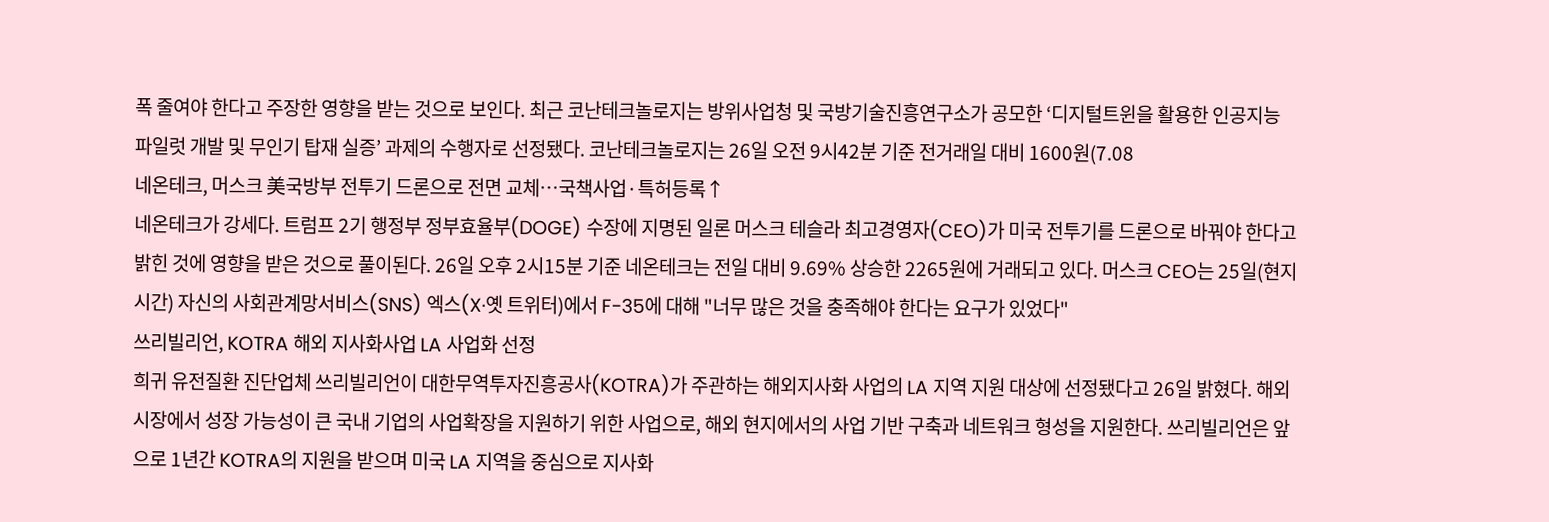폭 줄여야 한다고 주장한 영향을 받는 것으로 보인다. 최근 코난테크놀로지는 방위사업청 및 국방기술진흥연구소가 공모한 ‘디지털트윈을 활용한 인공지능 파일럿 개발 및 무인기 탑재 실증’ 과제의 수행자로 선정됐다. 코난테크놀로지는 26일 오전 9시42분 기준 전거래일 대비 1600원(7.08
네온테크, 머스크 美국방부 전투기 드론으로 전면 교체…국책사업·특허등록↑
네온테크가 강세다. 트럼프 2기 행정부 정부효율부(DOGE) 수장에 지명된 일론 머스크 테슬라 최고경영자(CEO)가 미국 전투기를 드론으로 바꿔야 한다고 밝힌 것에 영향을 받은 것으로 풀이된다. 26일 오후 2시15분 기준 네온테크는 전일 대비 9.69% 상승한 2265원에 거래되고 있다. 머스크 CEO는 25일(현지시간) 자신의 사회관계망서비스(SNS) 엑스(X·옛 트위터)에서 F-35에 대해 "너무 많은 것을 충족해야 한다는 요구가 있었다"
쓰리빌리언, KOTRA 해외 지사화사업 LA 사업화 선정
희귀 유전질환 진단업체 쓰리빌리언이 대한무역투자진흥공사(KOTRA)가 주관하는 해외지사화 사업의 LA 지역 지원 대상에 선정됐다고 26일 밝혔다. 해외 시장에서 성장 가능성이 큰 국내 기업의 사업확장을 지원하기 위한 사업으로, 해외 현지에서의 사업 기반 구축과 네트워크 형성을 지원한다. 쓰리빌리언은 앞으로 1년간 KOTRA의 지원을 받으며 미국 LA 지역을 중심으로 지사화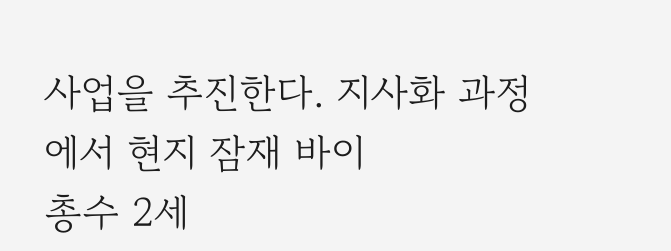사업을 추진한다. 지사화 과정에서 현지 잠재 바이
총수 2세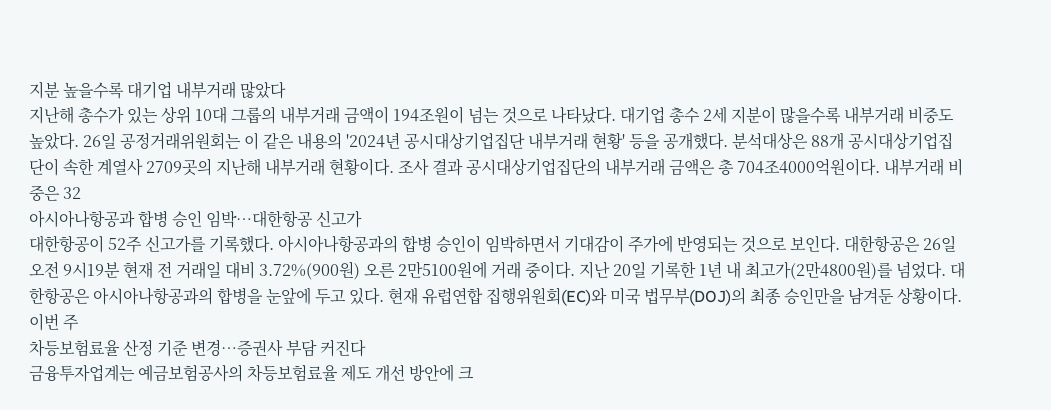지분 높을수록 대기업 내부거래 많았다
지난해 총수가 있는 상위 10대 그룹의 내부거래 금액이 194조원이 넘는 것으로 나타났다. 대기업 총수 2세 지분이 많을수록 내부거래 비중도 높았다. 26일 공정거래위원회는 이 같은 내용의 '2024년 공시대상기업집단 내부거래 현황' 등을 공개했다. 분석대상은 88개 공시대상기업집단이 속한 계열사 2709곳의 지난해 내부거래 현황이다. 조사 결과 공시대상기업집단의 내부거래 금액은 총 704조4000억원이다. 내부거래 비중은 32
아시아나항공과 합병 승인 임박…대한항공 신고가
대한항공이 52주 신고가를 기록했다. 아시아나항공과의 합병 승인이 임박하면서 기대감이 주가에 반영되는 것으로 보인다. 대한항공은 26일 오전 9시19분 현재 전 거래일 대비 3.72%(900원) 오른 2만5100원에 거래 중이다. 지난 20일 기록한 1년 내 최고가(2만4800원)를 넘었다. 대한항공은 아시아나항공과의 합병을 눈앞에 두고 있다. 현재 유럽연합 집행위원회(EC)와 미국 법무부(DOJ)의 최종 승인만을 남겨둔 상황이다. 이번 주
차등보험료율 산정 기준 변경…증권사 부담 커진다
금융투자업계는 예금보험공사의 차등보험료율 제도 개선 방안에 크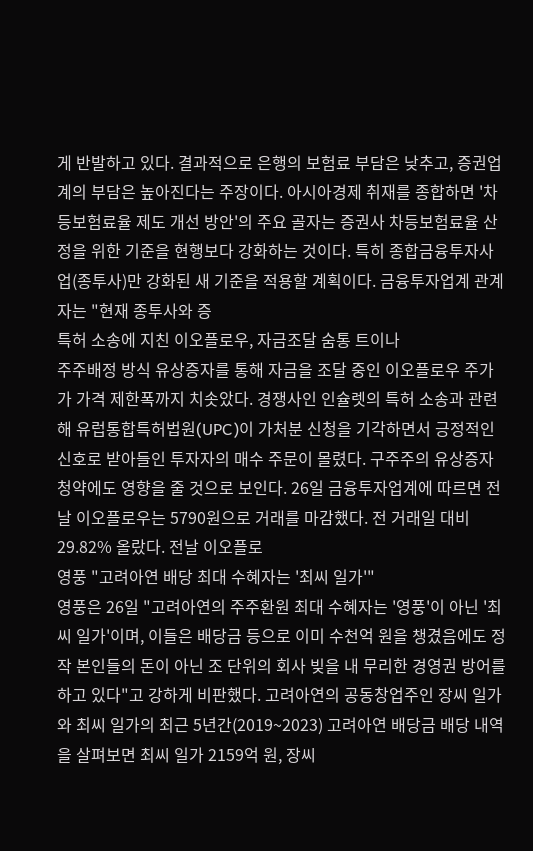게 반발하고 있다. 결과적으로 은행의 보험료 부담은 낮추고, 증권업계의 부담은 높아진다는 주장이다. 아시아경제 취재를 종합하면 '차등보험료율 제도 개선 방안'의 주요 골자는 증권사 차등보험료율 산정을 위한 기준을 현행보다 강화하는 것이다. 특히 종합금융투자사업(종투사)만 강화된 새 기준을 적용할 계획이다. 금융투자업계 관계자는 "현재 종투사와 증
특허 소송에 지친 이오플로우, 자금조달 숨통 트이나
주주배정 방식 유상증자를 통해 자금을 조달 중인 이오플로우 주가가 가격 제한폭까지 치솟았다. 경쟁사인 인슐렛의 특허 소송과 관련해 유럽통합특허법원(UPC)이 가처분 신청을 기각하면서 긍정적인 신호로 받아들인 투자자의 매수 주문이 몰렸다. 구주주의 유상증자 청약에도 영향을 줄 것으로 보인다. 26일 금융투자업계에 따르면 전날 이오플로우는 5790원으로 거래를 마감했다. 전 거래일 대비 29.82% 올랐다. 전날 이오플로
영풍 "고려아연 배당 최대 수혜자는 '최씨 일가'"
영풍은 26일 "고려아연의 주주환원 최대 수혜자는 '영풍'이 아닌 '최씨 일가'이며, 이들은 배당금 등으로 이미 수천억 원을 챙겼음에도 정작 본인들의 돈이 아닌 조 단위의 회사 빚을 내 무리한 경영권 방어를 하고 있다"고 강하게 비판했다. 고려아연의 공동창업주인 장씨 일가와 최씨 일가의 최근 5년간(2019~2023) 고려아연 배당금 배당 내역을 살펴보면 최씨 일가 2159억 원, 장씨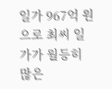일가 967억 원으로 최씨 일가가 월등히 많은